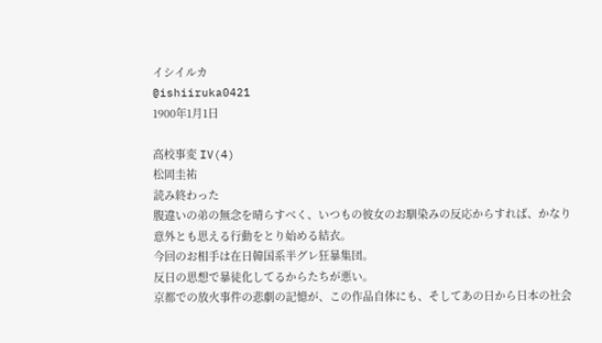イシイルカ
@ishiiruka0421
1900年1月1日

高校事変 IV(4)
松岡圭祐
読み終わった
腹違いの弟の無念を晴らすべく、いつもの彼女のお馴染みの反応からすれば、かなり意外とも思える行動をとり始める結衣。
今回のお相手は在日韓国系半グレ狂暴集団。
反日の思想で暴徒化してるからたちが悪い。
京都での放火事件の悲劇の記憶が、この作品自体にも、そしてあの日から日本の社会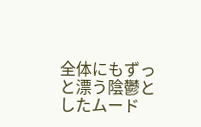全体にもずっと漂う陰鬱としたムード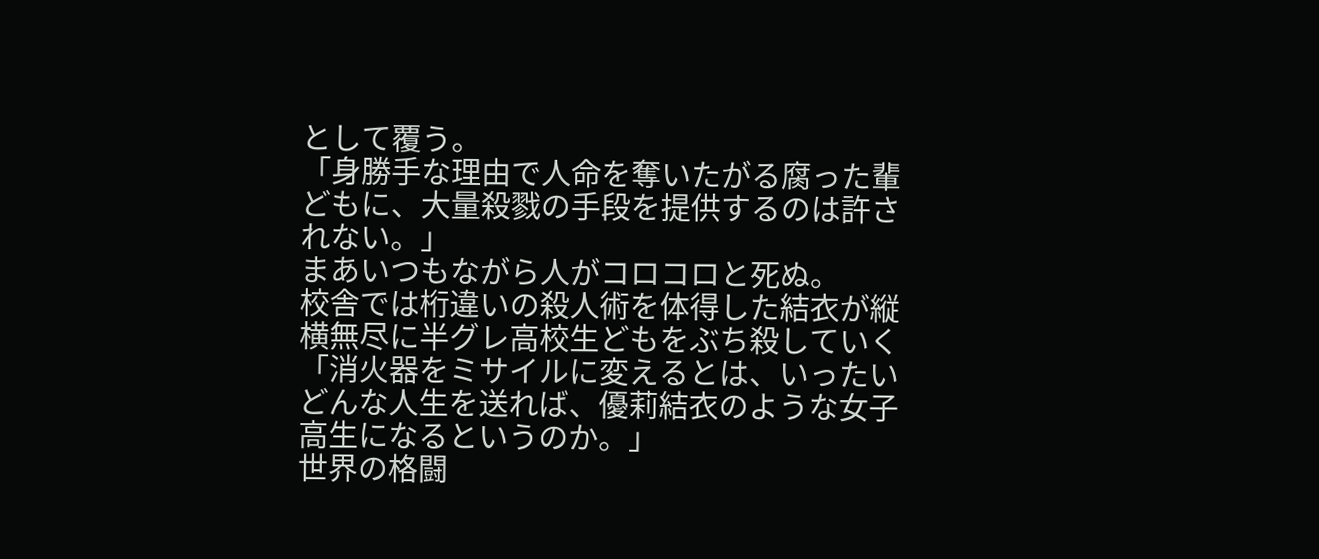として覆う。
「身勝手な理由で人命を奪いたがる腐った輩どもに、大量殺戮の手段を提供するのは許されない。」
まあいつもながら人がコロコロと死ぬ。
校舎では桁違いの殺人術を体得した結衣が縦横無尽に半グレ高校生どもをぶち殺していく
「消火器をミサイルに変えるとは、いったいどんな人生を送れば、優莉結衣のような女子高生になるというのか。」
世界の格闘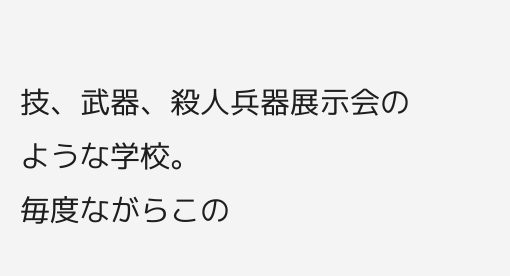技、武器、殺人兵器展示会のような学校。
毎度ながらこの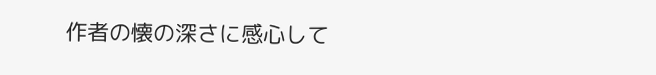作者の懐の深さに感心して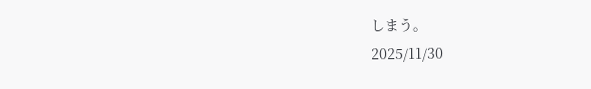しまう。
2025/11/30